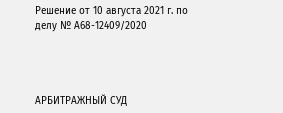Решение от 10 августа 2021 г. по делу № А68-12409/2020




АРБИТРАЖНЫЙ СУД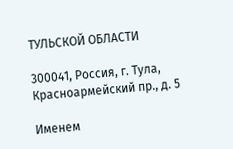ТУЛЬСКОЙ ОБЛАСТИ

300041, Россия, г. Тула, Красноармейский пр., д. 5

Именем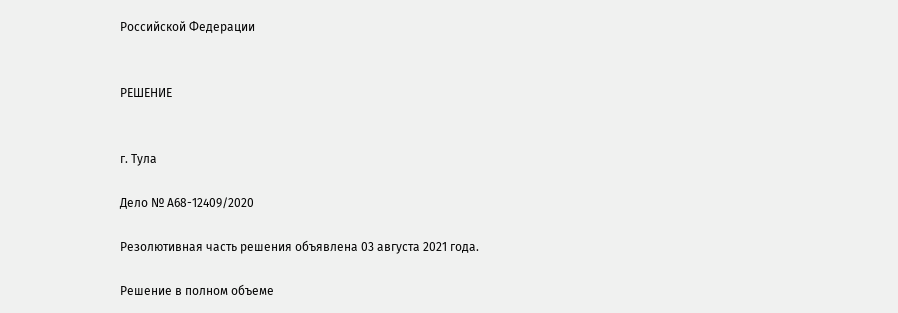Российской Федерации


РЕШЕНИЕ


г. Тула

Дело № А68-12409/2020

Резолютивная часть решения объявлена 03 августа 2021 года.

Решение в полном объеме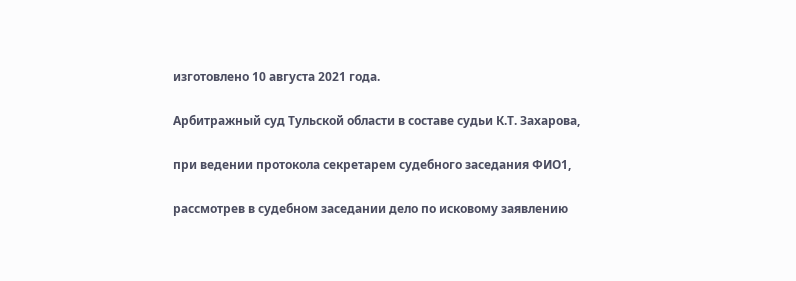изготовлено 10 августа 2021 года.

Арбитражный суд Тульской области в составе судьи К.Т. Захарова,

при ведении протокола секретарем судебного заседания ФИО1,

рассмотрев в судебном заседании дело по исковому заявлению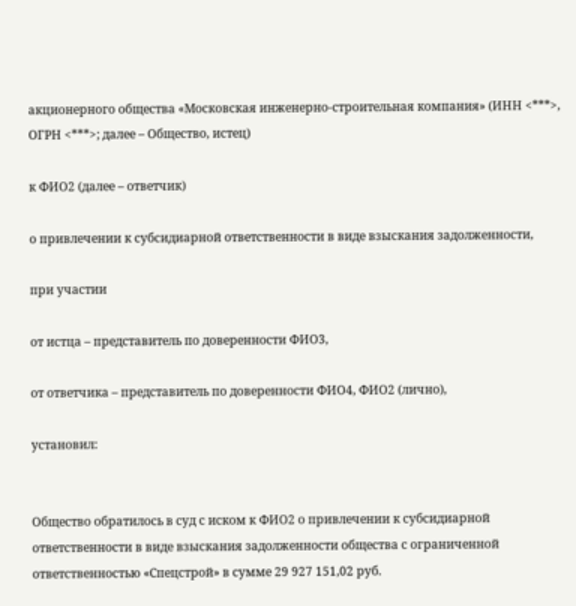акционерного общества «Московская инженерно-строительная компания» (ИНН <***>, ОГРН <***>; далее – Общество, истец)

к ФИО2 (далее – ответчик)

о привлечении к субсидиарной ответственности в виде взыскания задолженности,

при участии

от истца – представитель по доверенности ФИО3,

от ответчика – представитель по доверенности ФИО4, ФИО2 (лично),

установил:


Общество обратилось в суд с иском к ФИО2 о привлечении к субсидиарной ответственности в виде взыскания задолженности общества с ограниченной ответственностью «Спецстрой» в сумме 29 927 151,02 руб.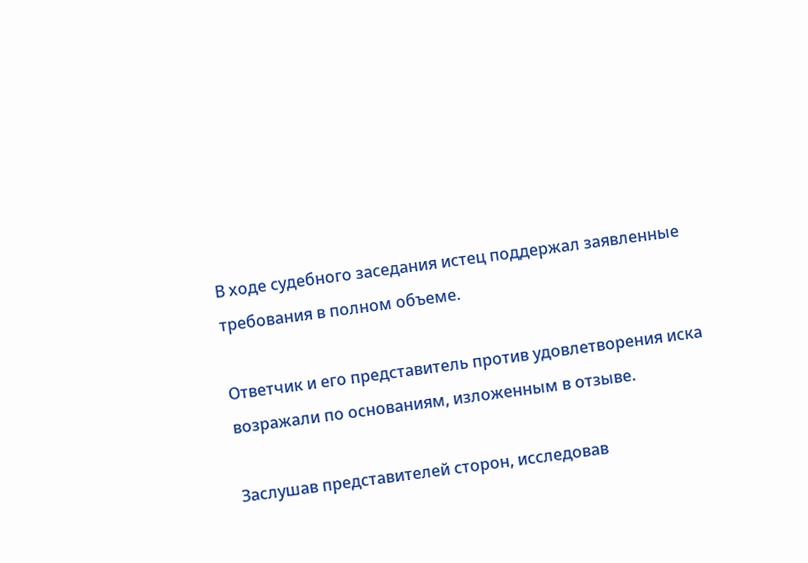В ходе судебного заседания истец поддержал заявленные требования в полном объеме.

Ответчик и его представитель против удовлетворения иска возражали по основаниям, изложенным в отзыве.

Заслушав представителей сторон, исследовав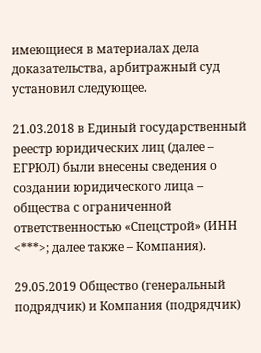имеющиеся в материалах дела доказательства, арбитражный суд установил следующее.

21.03.2018 в Единый государственный реестр юридических лиц (далее – ЕГРЮЛ) были внесены сведения о создании юридического лица – общества с ограниченной ответственностью «Спецстрой» (ИНН <***>; далее также – Компания).

29.05.2019 Общество (генеральный подрядчик) и Компания (подрядчик)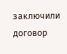заключили договор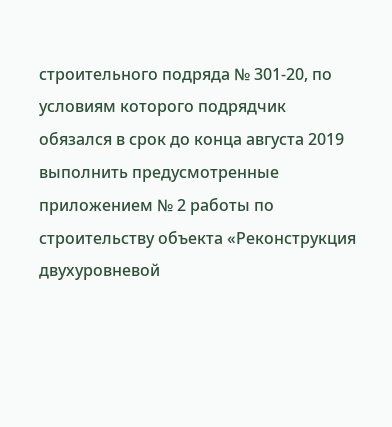строительного подряда № 301-20, по условиям которого подрядчик обязался в срок до конца августа 2019 выполнить предусмотренные приложением № 2 работы по строительству объекта «Реконструкция двухуровневой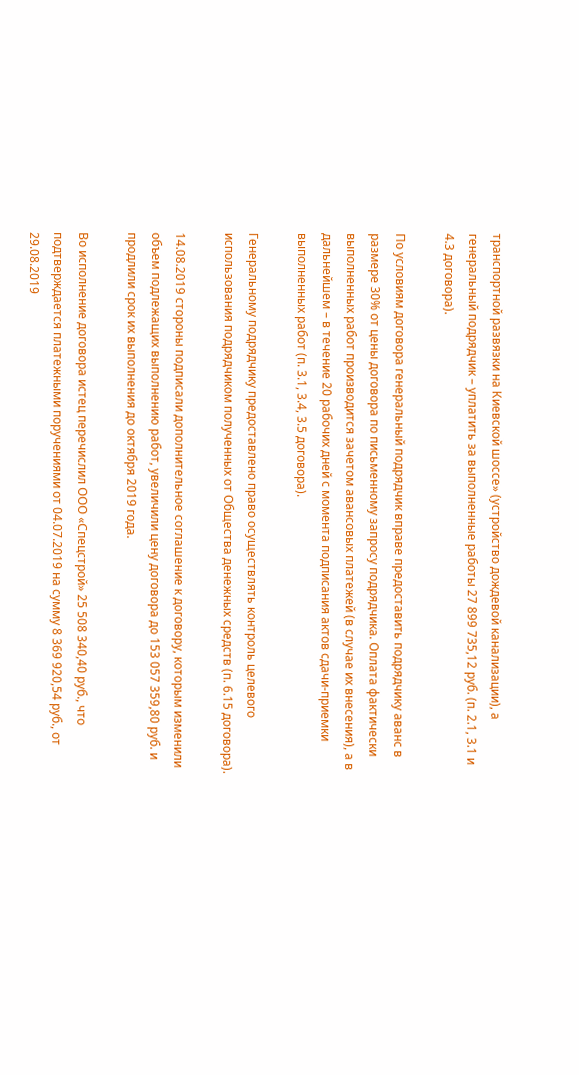транспортной развязки на Киевской шоссе» (устройство дождевой канализации), а генеральный подрядчик – уплатить за выполненные работы 27 899 735,12 руб. (п. 2.1, 3.1 и 4.3 договора).

По условиям договора генеральный подрядчик вправе предоставить подрядчику аванс в размере 30% от цены договора по письменному запросу подрядчика. Оплата фактически выполненных работ производится зачетом авансовых платежей (в случае их внесения), а в дальнейшем – в течение 20 рабочих дней с момента подписания актов сдачи-приемки выполненных работ (п. 3.1, 3.4, 3.5 договора).

Генеральному подрядчику предоставлено право осуществлять контроль целевого использования подрядчиком полученных от Общества денежных средств (п. 6.15 договора).

14.08.2019 стороны подписали дополнительное соглашение к договору, которым изменили объем подлежащих выполнению работ, увеличили цену договора до 153 057 359,80 руб. и продлили срок их выполнения до октября 2019 года.

Во исполнение договора истец перечислил ООО «Спецстрой» 25 508 340,40 руб., что подтверждается платежными поручениями от 04.07.2019 на сумму 8 369 920,54 руб., от 29.08.2019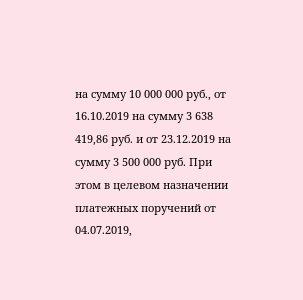на сумму 10 000 000 руб., от 16.10.2019 на сумму 3 638 419,86 руб. и от 23.12.2019 на сумму 3 500 000 руб. При этом в целевом назначении платежных поручений от 04.07.2019,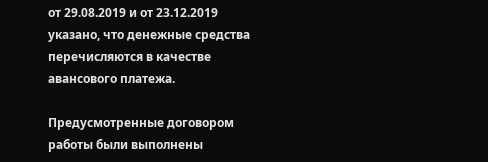от 29.08.2019 и от 23.12.2019 указано, что денежные средства перечисляются в качестве авансового платежа.

Предусмотренные договором работы были выполнены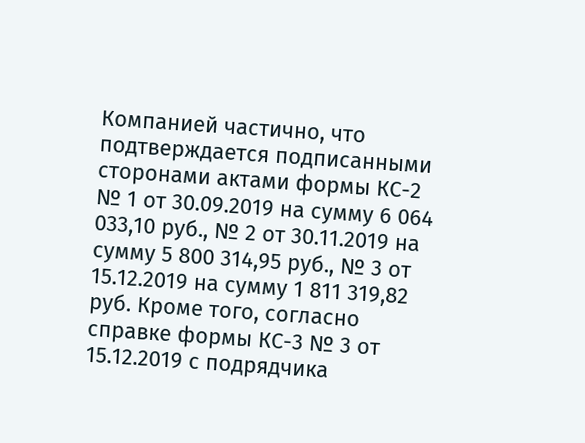Компанией частично, что подтверждается подписанными сторонами актами формы КС-2 № 1 от 30.09.2019 на сумму 6 064 033,10 руб., № 2 от 30.11.2019 на сумму 5 800 314,95 руб., № 3 от 15.12.2019 на сумму 1 811 319,82 руб. Кроме того, согласно справке формы КС-3 № 3 от 15.12.2019 с подрядчика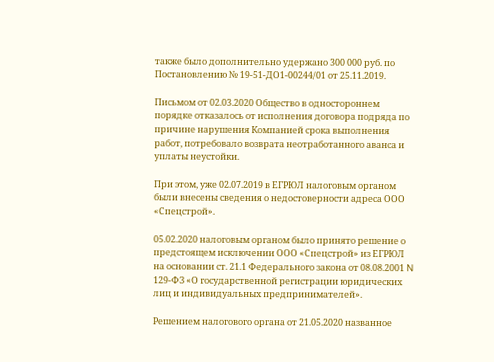также было дополнительно удержано 300 000 руб. по Постановлению № 19-51-ДО1-00244/01 от 25.11.2019.

Письмом от 02.03.2020 Общество в одностороннем порядке отказалось от исполнения договора подряда по причине нарушения Компанией срока выполнения работ, потребовало возврата неотработанного аванса и уплаты неустойки.

При этом, уже 02.07.2019 в ЕГРЮЛ налоговым органом были внесены сведения о недостоверности адреса ООО «Спецстрой».

05.02.2020 налоговым органом было принято решение о предстоящем исключении ООО «Спецстрой» из ЕГРЮЛ на основании ст. 21.1 Федерального закона от 08.08.2001 N 129-ФЗ «О государственной регистрации юридических лиц и индивидуальных предпринимателей».

Решением налогового органа от 21.05.2020 названное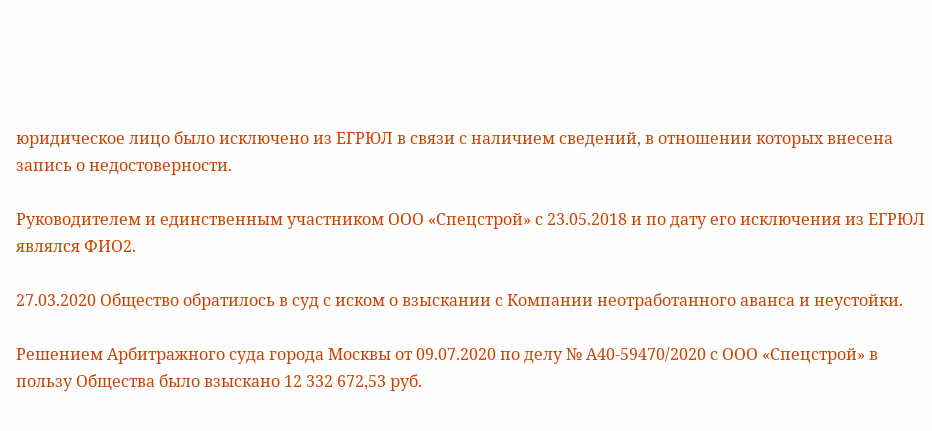юридическое лицо было исключено из ЕГРЮЛ в связи с наличием сведений, в отношении которых внесена запись о недостоверности.

Руководителем и единственным участником ООО «Спецстрой» с 23.05.2018 и по дату его исключения из ЕГРЮЛ являлся ФИО2.

27.03.2020 Общество обратилось в суд с иском о взыскании с Компании неотработанного аванса и неустойки.

Решением Арбитражного суда города Москвы от 09.07.2020 по делу № А40-59470/2020 с ООО «Спецстрой» в пользу Общества было взыскано 12 332 672,53 руб.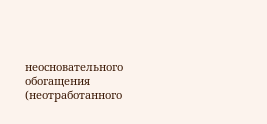неосновательного обогащения (неотработанного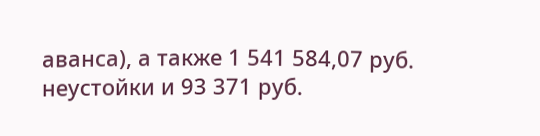аванса), а также 1 541 584,07 руб. неустойки и 93 371 руб.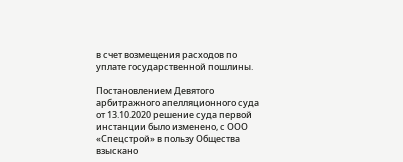в счет возмещения расходов по уплате государственной пошлины.

Постановлением Девятого арбитражного апелляционного суда от 13.10.2020 решение суда первой инстанции было изменено, с ООО «Спецстрой» в пользу Общества взыскано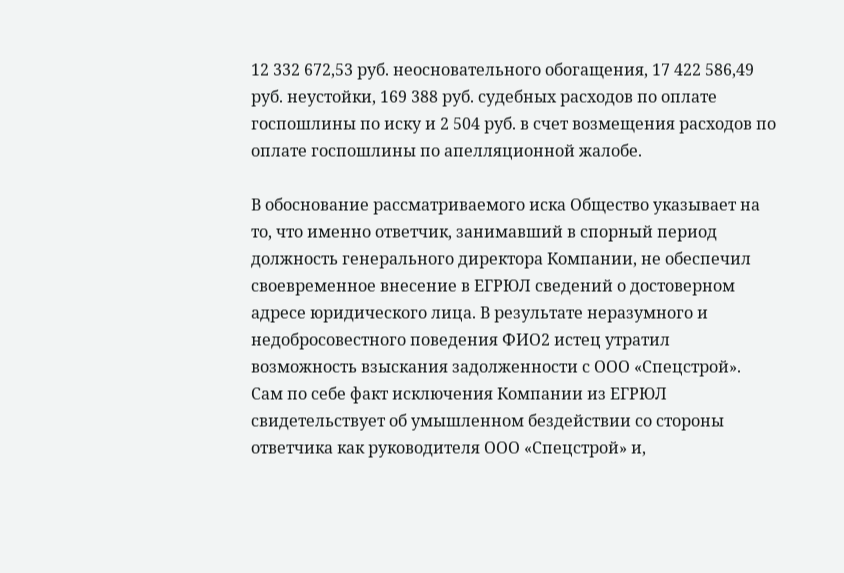12 332 672,53 руб. неосновательного обогащения, 17 422 586,49 руб. неустойки, 169 388 руб. судебных расходов по оплате госпошлины по иску и 2 504 руб. в счет возмещения расходов по оплате госпошлины по апелляционной жалобе.

В обоснование рассматриваемого иска Общество указывает на то, что именно ответчик, занимавший в спорный период должность генерального директора Компании, не обеспечил своевременное внесение в ЕГРЮЛ сведений о достоверном адресе юридического лица. В результате неразумного и недобросовестного поведения ФИО2 истец утратил возможность взыскания задолженности с ООО «Спецстрой». Сам по себе факт исключения Компании из ЕГРЮЛ свидетельствует об умышленном бездействии со стороны ответчика как руководителя ООО «Спецстрой» и,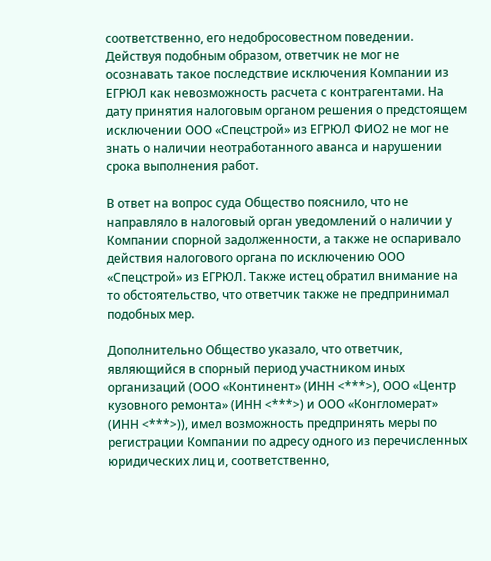соответственно, его недобросовестном поведении. Действуя подобным образом, ответчик не мог не осознавать такое последствие исключения Компании из ЕГРЮЛ как невозможность расчета с контрагентами. На дату принятия налоговым органом решения о предстоящем исключении ООО «Спецстрой» из ЕГРЮЛ ФИО2 не мог не знать о наличии неотработанного аванса и нарушении срока выполнения работ.

В ответ на вопрос суда Общество пояснило, что не направляло в налоговый орган уведомлений о наличии у Компании спорной задолженности, а также не оспаривало действия налогового органа по исключению ООО «Спецстрой» из ЕГРЮЛ. Также истец обратил внимание на то обстоятельство, что ответчик также не предпринимал подобных мер.

Дополнительно Общество указало, что ответчик, являющийся в спорный период участником иных организаций (ООО «Континент» (ИНН <***>), ООО «Центр кузовного ремонта» (ИНН <***>) и ООО «Конгломерат» (ИНН <***>)), имел возможность предпринять меры по регистрации Компании по адресу одного из перечисленных юридических лиц и, соответственно,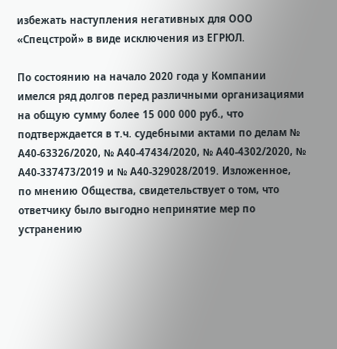избежать наступления негативных для ООО «Спецстрой» в виде исключения из ЕГРЮЛ.

По состоянию на начало 2020 года у Компании имелся ряд долгов перед различными организациями на общую сумму более 15 000 000 руб., что подтверждается в т.ч. судебными актами по делам № А40-63326/2020, № А40-47434/2020, № А40-4302/2020, № А40-337473/2019 и № А40-329028/2019. Изложенное, по мнению Общества, свидетельствует о том, что ответчику было выгодно непринятие мер по устранению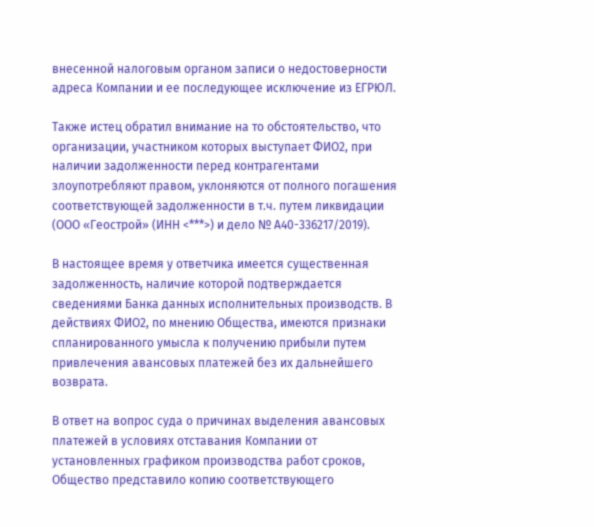внесенной налоговым органом записи о недостоверности адреса Компании и ее последующее исключение из ЕГРЮЛ.

Также истец обратил внимание на то обстоятельство, что организации, участником которых выступает ФИО2, при наличии задолженности перед контрагентами злоупотребляют правом, уклоняются от полного погашения соответствующей задолженности в т.ч. путем ликвидации (ООО «Геострой» (ИНН <***>) и дело № А40-336217/2019).

В настоящее время у ответчика имеется существенная задолженность, наличие которой подтверждается сведениями Банка данных исполнительных производств. В действиях ФИО2, по мнению Общества, имеются признаки спланированного умысла к получению прибыли путем привлечения авансовых платежей без их дальнейшего возврата.

В ответ на вопрос суда о причинах выделения авансовых платежей в условиях отставания Компании от установленных графиком производства работ сроков, Общество представило копию соответствующего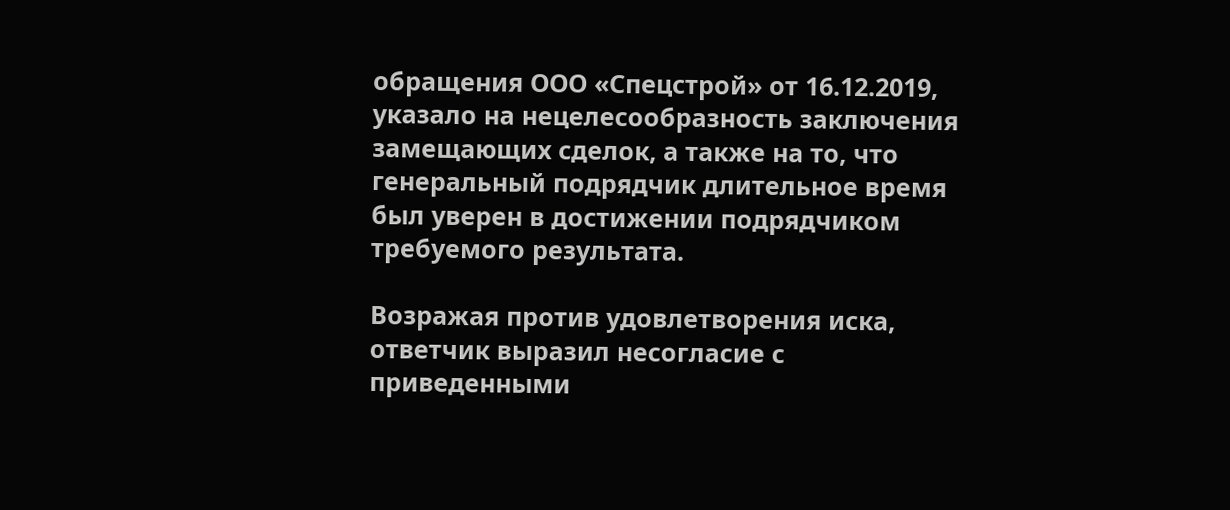обращения ООО «Спецстрой» от 16.12.2019, указало на нецелесообразность заключения замещающих сделок, а также на то, что генеральный подрядчик длительное время был уверен в достижении подрядчиком требуемого результата.

Возражая против удовлетворения иска, ответчик выразил несогласие с приведенными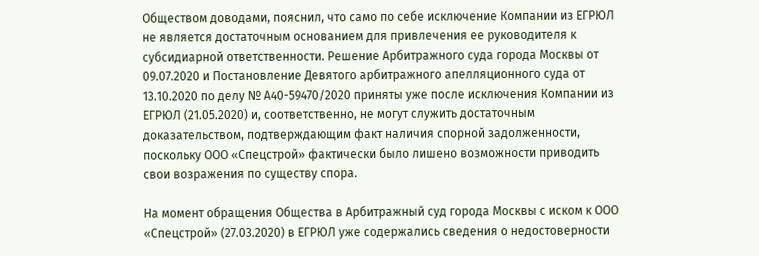Обществом доводами, пояснил, что само по себе исключение Компании из ЕГРЮЛ не является достаточным основанием для привлечения ее руководителя к субсидиарной ответственности. Решение Арбитражного суда города Москвы от 09.07.2020 и Постановление Девятого арбитражного апелляционного суда от 13.10.2020 по делу № А40-59470/2020 приняты уже после исключения Компании из ЕГРЮЛ (21.05.2020) и, соответственно, не могут служить достаточным доказательством, подтверждающим факт наличия спорной задолженности, поскольку ООО «Спецстрой» фактически было лишено возможности приводить свои возражения по существу спора.

На момент обращения Общества в Арбитражный суд города Москвы с иском к ООО «Спецстрой» (27.03.2020) в ЕГРЮЛ уже содержались сведения о недостоверности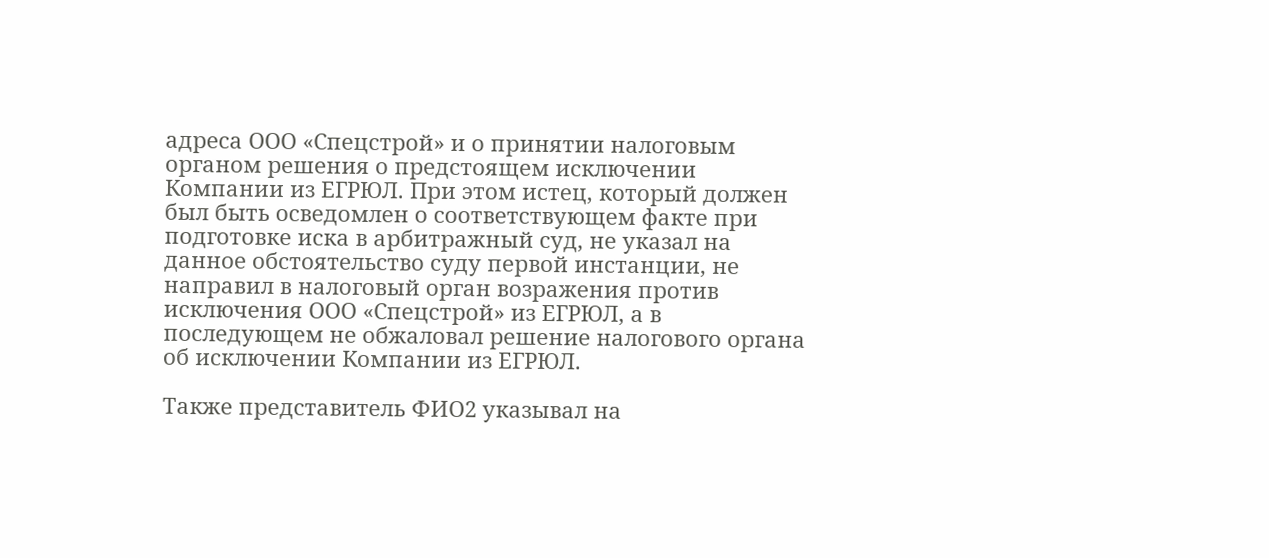адреса ООО «Спецстрой» и о принятии налоговым органом решения о предстоящем исключении Компании из ЕГРЮЛ. При этом истец, который должен был быть осведомлен о соответствующем факте при подготовке иска в арбитражный суд, не указал на данное обстоятельство суду первой инстанции, не направил в налоговый орган возражения против исключения ООО «Спецстрой» из ЕГРЮЛ, а в последующем не обжаловал решение налогового органа об исключении Компании из ЕГРЮЛ.

Также представитель ФИО2 указывал на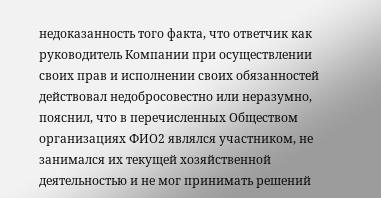недоказанность того факта, что ответчик как руководитель Компании при осуществлении своих прав и исполнении своих обязанностей действовал недобросовестно или неразумно, пояснил, что в перечисленных Обществом организациях ФИО2 являлся участником, не занимался их текущей хозяйственной деятельностью и не мог принимать решений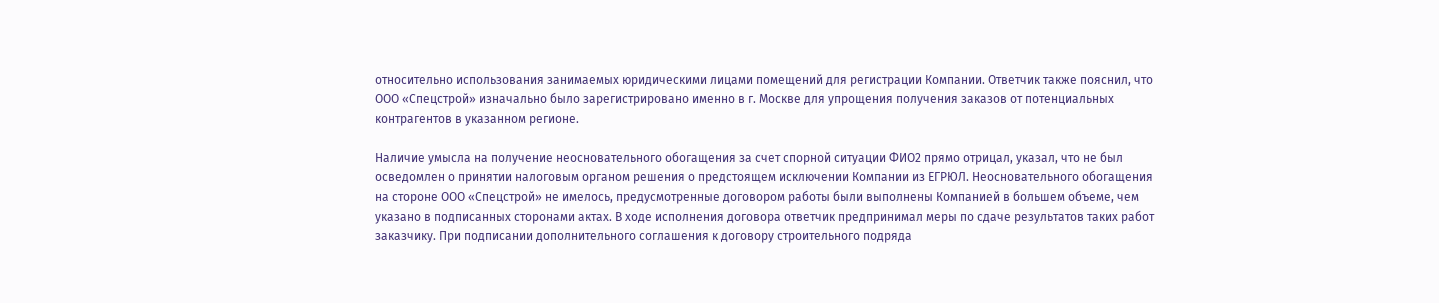относительно использования занимаемых юридическими лицами помещений для регистрации Компании. Ответчик также пояснил, что ООО «Спецстрой» изначально было зарегистрировано именно в г. Москве для упрощения получения заказов от потенциальных контрагентов в указанном регионе.

Наличие умысла на получение неосновательного обогащения за счет спорной ситуации ФИО2 прямо отрицал, указал, что не был осведомлен о принятии налоговым органом решения о предстоящем исключении Компании из ЕГРЮЛ. Неосновательного обогащения на стороне ООО «Спецстрой» не имелось, предусмотренные договором работы были выполнены Компанией в большем объеме, чем указано в подписанных сторонами актах. В ходе исполнения договора ответчик предпринимал меры по сдаче результатов таких работ заказчику. При подписании дополнительного соглашения к договору строительного подряда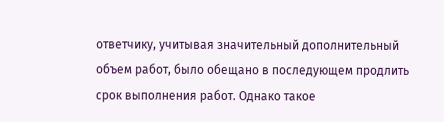ответчику, учитывая значительный дополнительный объем работ, было обещано в последующем продлить срок выполнения работ. Однако такое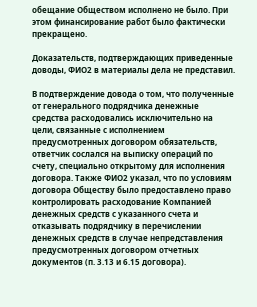обещание Обществом исполнено не было. При этом финансирование работ было фактически прекращено.

Доказательств, подтверждающих приведенные доводы, ФИО2 в материалы дела не представил.

В подтверждение довода о том, что полученные от генерального подрядчика денежные средства расходовались исключительно на цели, связанные с исполнением предусмотренных договором обязательств, ответчик сослался на выписку операций по счету, специально открытому для исполнения договора. Также ФИО2 указал, что по условиям договора Обществу было предоставлено право контролировать расходование Компанией денежных средств с указанного счета и отказывать подрядчику в перечислении денежных средств в случае непредставления предусмотренных договором отчетных документов (п. 3.13 и 6.15 договора).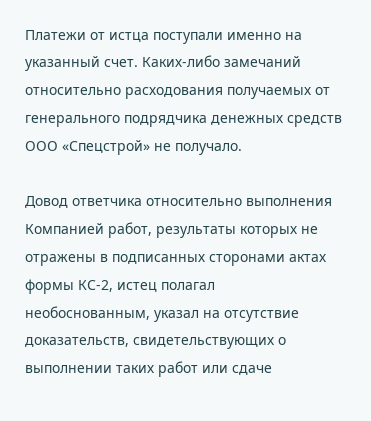Платежи от истца поступали именно на указанный счет. Каких-либо замечаний относительно расходования получаемых от генерального подрядчика денежных средств ООО «Спецстрой» не получало.

Довод ответчика относительно выполнения Компанией работ, результаты которых не отражены в подписанных сторонами актах формы КС-2, истец полагал необоснованным, указал на отсутствие доказательств, свидетельствующих о выполнении таких работ или сдаче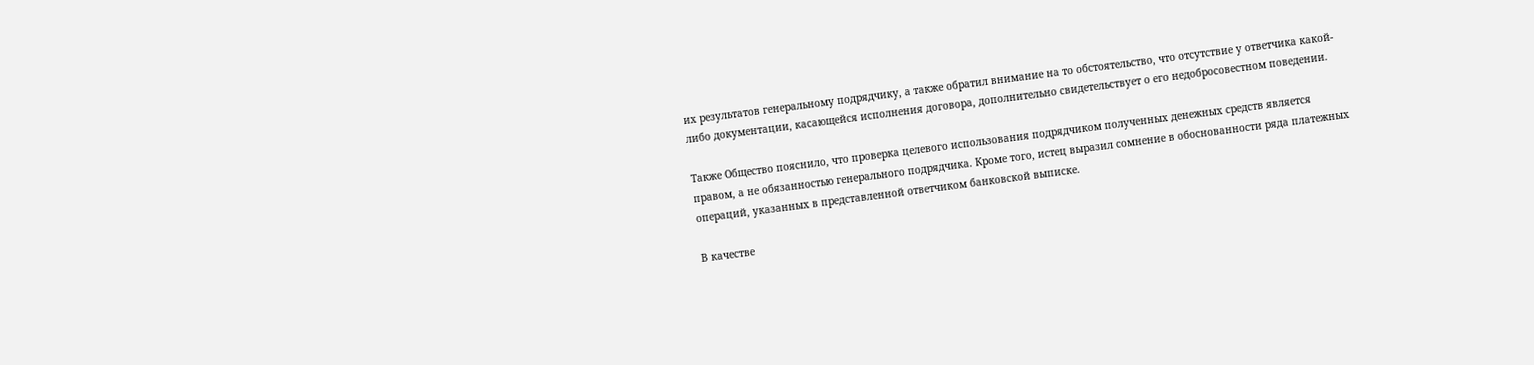их результатов генеральному подрядчику, а также обратил внимание на то обстоятельство, что отсутствие у ответчика какой-либо документации, касающейся исполнения договора, дополнительно свидетельствует о его недобросовестном поведении.

Также Общество пояснило, что проверка целевого использования подрядчиком полученных денежных средств является правом, а не обязанностью генерального подрядчика. Кроме того, истец выразил сомнение в обоснованности ряда платежных операций, указанных в представленной ответчиком банковской выписке.

В качестве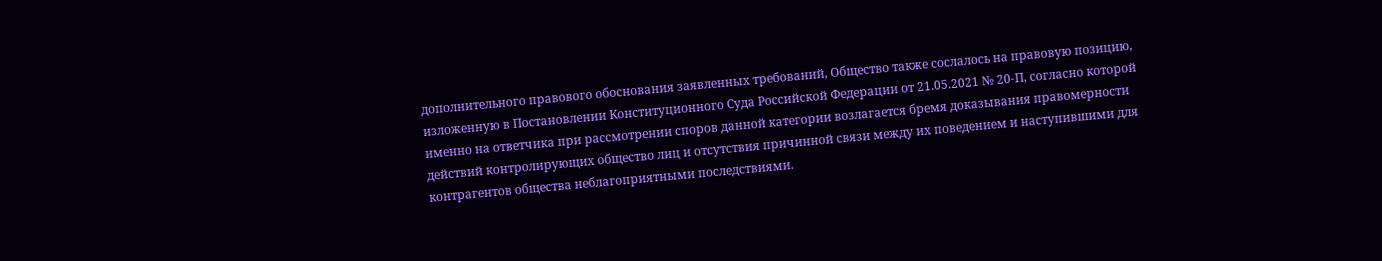дополнительного правового обоснования заявленных требований, Общество также сослалось на правовую позицию, изложенную в Постановлении Конституционного Суда Российской Федерации от 21.05.2021 № 20-П, согласно которой именно на ответчика при рассмотрении споров данной категории возлагается бремя доказывания правомерности действий контролирующих общество лиц и отсутствия причинной связи между их поведением и наступившими для контрагентов общества неблагоприятными последствиями.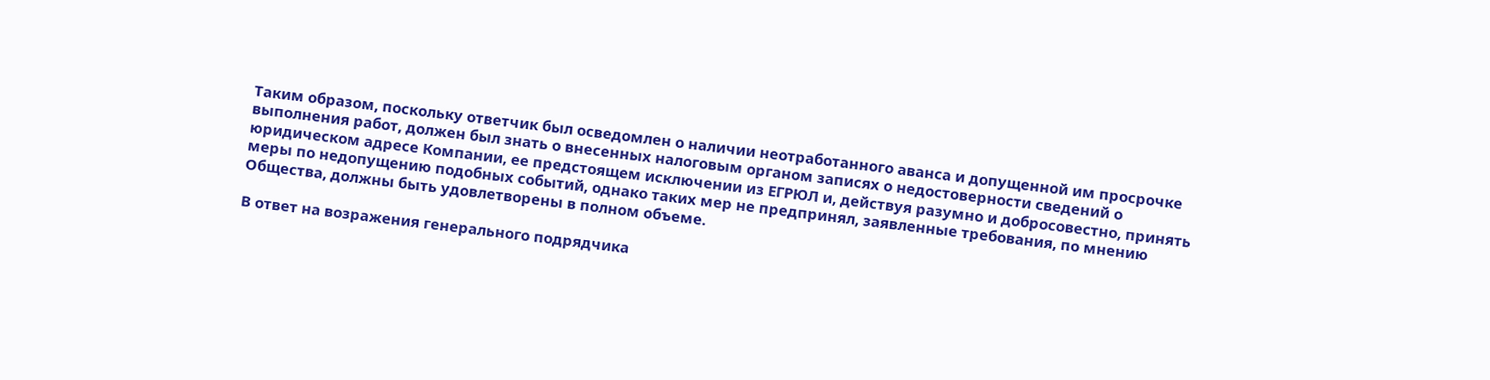Таким образом, поскольку ответчик был осведомлен о наличии неотработанного аванса и допущенной им просрочке выполнения работ, должен был знать о внесенных налоговым органом записях о недостоверности сведений о юридическом адресе Компании, ее предстоящем исключении из ЕГРЮЛ и, действуя разумно и добросовестно, принять меры по недопущению подобных событий, однако таких мер не предпринял, заявленные требования, по мнению Общества, должны быть удовлетворены в полном объеме.

В ответ на возражения генерального подрядчика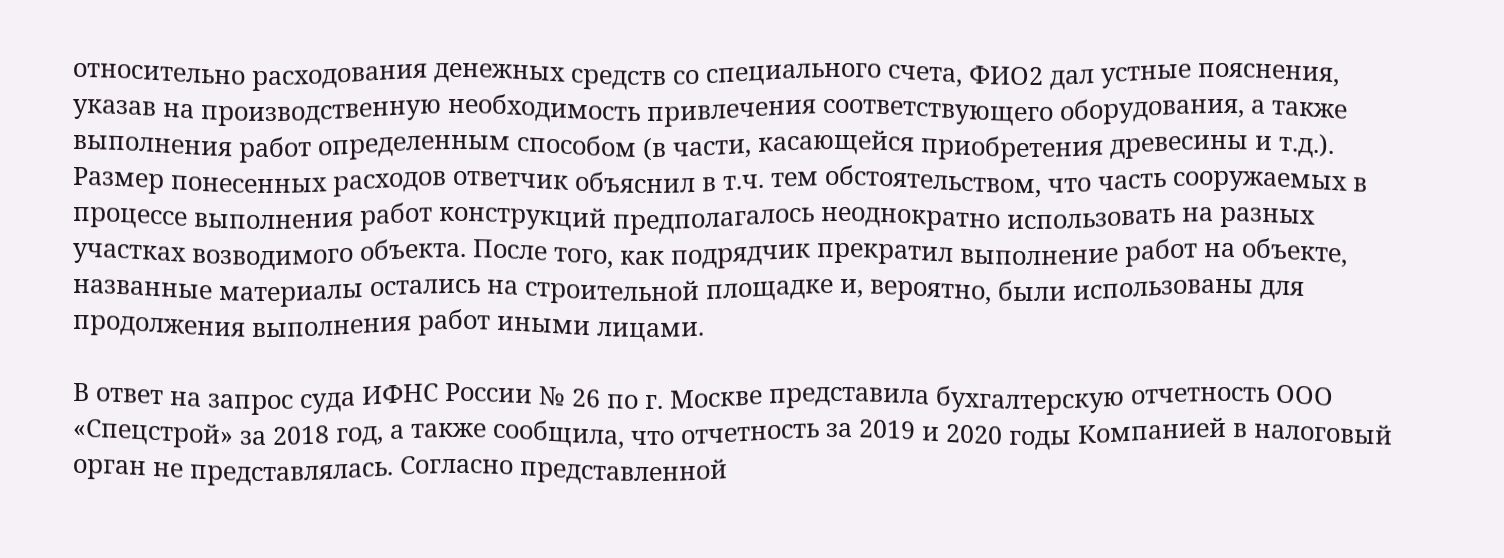относительно расходования денежных средств со специального счета, ФИО2 дал устные пояснения, указав на производственную необходимость привлечения соответствующего оборудования, а также выполнения работ определенным способом (в части, касающейся приобретения древесины и т.д.). Размер понесенных расходов ответчик объяснил в т.ч. тем обстоятельством, что часть сооружаемых в процессе выполнения работ конструкций предполагалось неоднократно использовать на разных участках возводимого объекта. После того, как подрядчик прекратил выполнение работ на объекте, названные материалы остались на строительной площадке и, вероятно, были использованы для продолжения выполнения работ иными лицами.

В ответ на запрос суда ИФНС России № 26 по г. Москве представила бухгалтерскую отчетность ООО «Спецстрой» за 2018 год, а также сообщила, что отчетность за 2019 и 2020 годы Компанией в налоговый орган не представлялась. Согласно представленной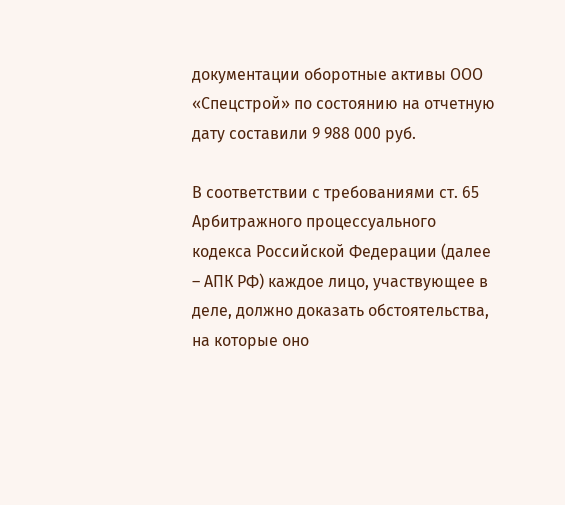документации оборотные активы ООО «Спецстрой» по состоянию на отчетную дату составили 9 988 000 руб.

В соответствии с требованиями ст. 65 Арбитражного процессуального кодекса Российской Федерации (далее – АПК РФ) каждое лицо, участвующее в деле, должно доказать обстоятельства, на которые оно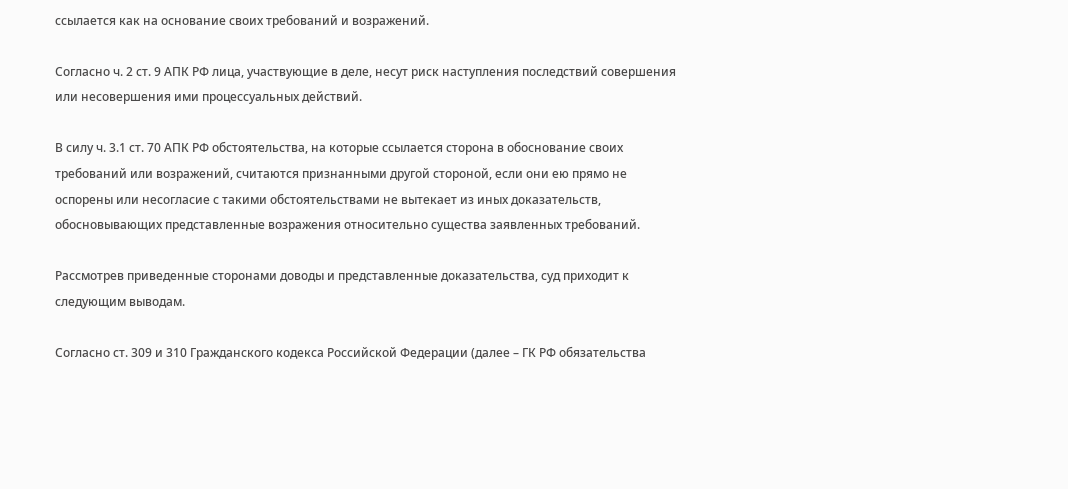ссылается как на основание своих требований и возражений.

Согласно ч. 2 ст. 9 АПК РФ лица, участвующие в деле, несут риск наступления последствий совершения или несовершения ими процессуальных действий.

В силу ч. 3.1 ст. 70 АПК РФ обстоятельства, на которые ссылается сторона в обоснование своих требований или возражений, считаются признанными другой стороной, если они ею прямо не оспорены или несогласие с такими обстоятельствами не вытекает из иных доказательств, обосновывающих представленные возражения относительно существа заявленных требований.

Рассмотрев приведенные сторонами доводы и представленные доказательства, суд приходит к следующим выводам.

Согласно ст. 309 и 310 Гражданского кодекса Российской Федерации (далее – ГК РФ обязательства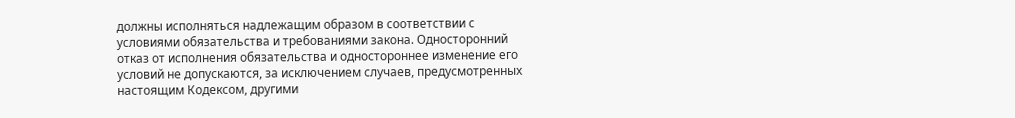должны исполняться надлежащим образом в соответствии с условиями обязательства и требованиями закона. Односторонний отказ от исполнения обязательства и одностороннее изменение его условий не допускаются, за исключением случаев, предусмотренных настоящим Кодексом, другими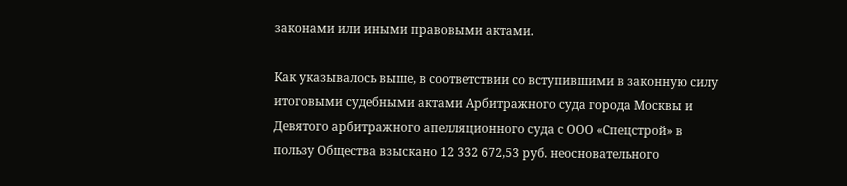законами или иными правовыми актами.

Как указывалось выше, в соответствии со вступившими в законную силу итоговыми судебными актами Арбитражного суда города Москвы и Девятого арбитражного апелляционного суда с ООО «Спецстрой» в пользу Общества взыскано 12 332 672,53 руб. неосновательного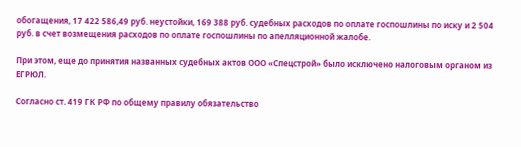обогащения, 17 422 586,49 руб. неустойки, 169 388 руб. судебных расходов по оплате госпошлины по иску и 2 504 руб. в счет возмещения расходов по оплате госпошлины по апелляционной жалобе.

При этом, еще до принятия названных судебных актов ООО «Спецстрой» было исключено налоговым органом из ЕГРЮЛ.

Согласно ст. 419 ГК РФ по общему правилу обязательство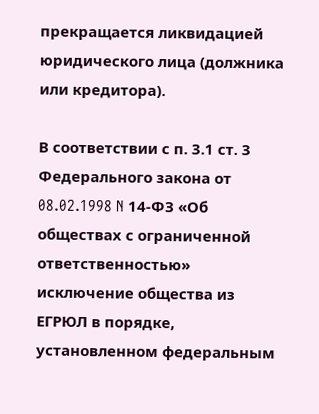прекращается ликвидацией юридического лица (должника или кредитора).

В соответствии с п. 3.1 ст. 3 Федерального закона от 08.02.1998 N 14-ФЗ «Об обществах с ограниченной ответственностью» исключение общества из ЕГРЮЛ в порядке, установленном федеральным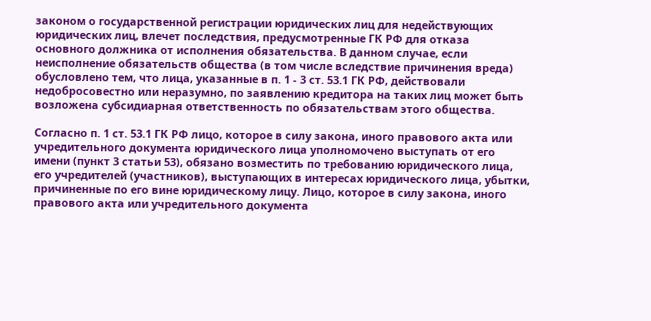законом о государственной регистрации юридических лиц для недействующих юридических лиц, влечет последствия, предусмотренные ГК РФ для отказа основного должника от исполнения обязательства. В данном случае, если неисполнение обязательств общества (в том числе вследствие причинения вреда) обусловлено тем, что лица, указанные в п. 1 - 3 ст. 53.1 ГК РФ, действовали недобросовестно или неразумно, по заявлению кредитора на таких лиц может быть возложена субсидиарная ответственность по обязательствам этого общества.

Согласно п. 1 ст. 53.1 ГК РФ лицо, которое в силу закона, иного правового акта или учредительного документа юридического лица уполномочено выступать от его имени (пункт 3 статьи 53), обязано возместить по требованию юридического лица, его учредителей (участников), выступающих в интересах юридического лица, убытки, причиненные по его вине юридическому лицу. Лицо, которое в силу закона, иного правового акта или учредительного документа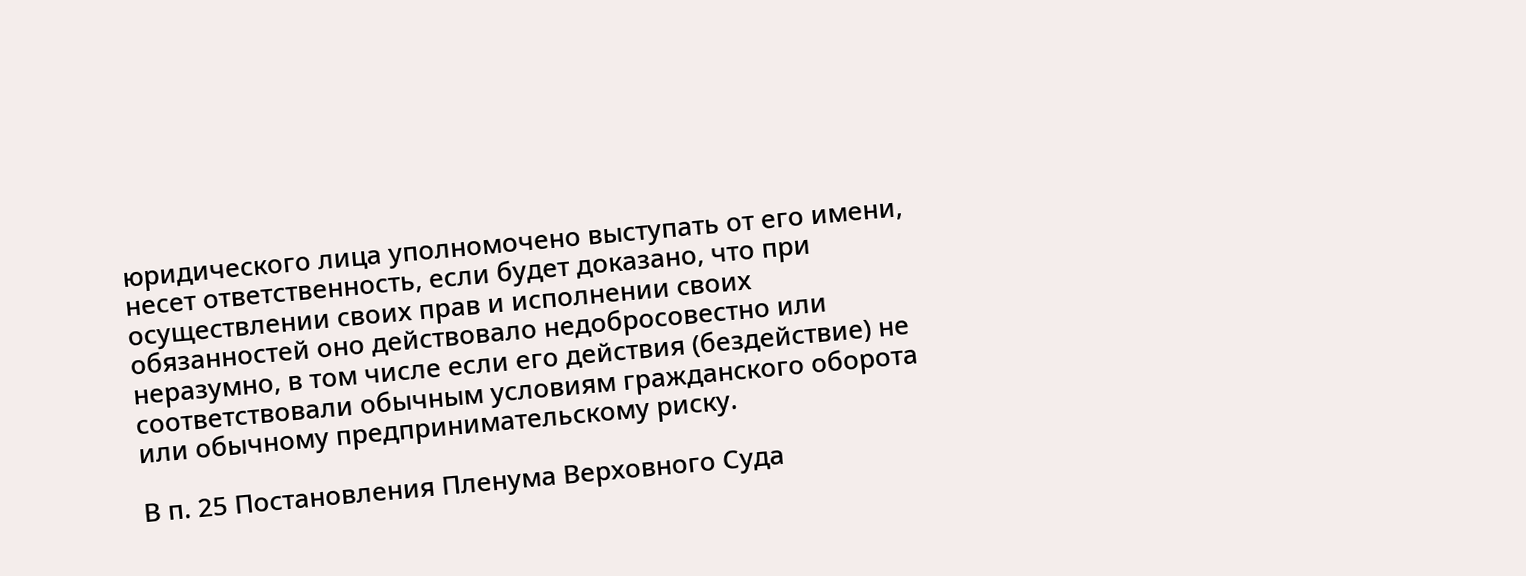юридического лица уполномочено выступать от его имени, несет ответственность, если будет доказано, что при осуществлении своих прав и исполнении своих обязанностей оно действовало недобросовестно или неразумно, в том числе если его действия (бездействие) не соответствовали обычным условиям гражданского оборота или обычному предпринимательскому риску.

В п. 25 Постановления Пленума Верховного Суда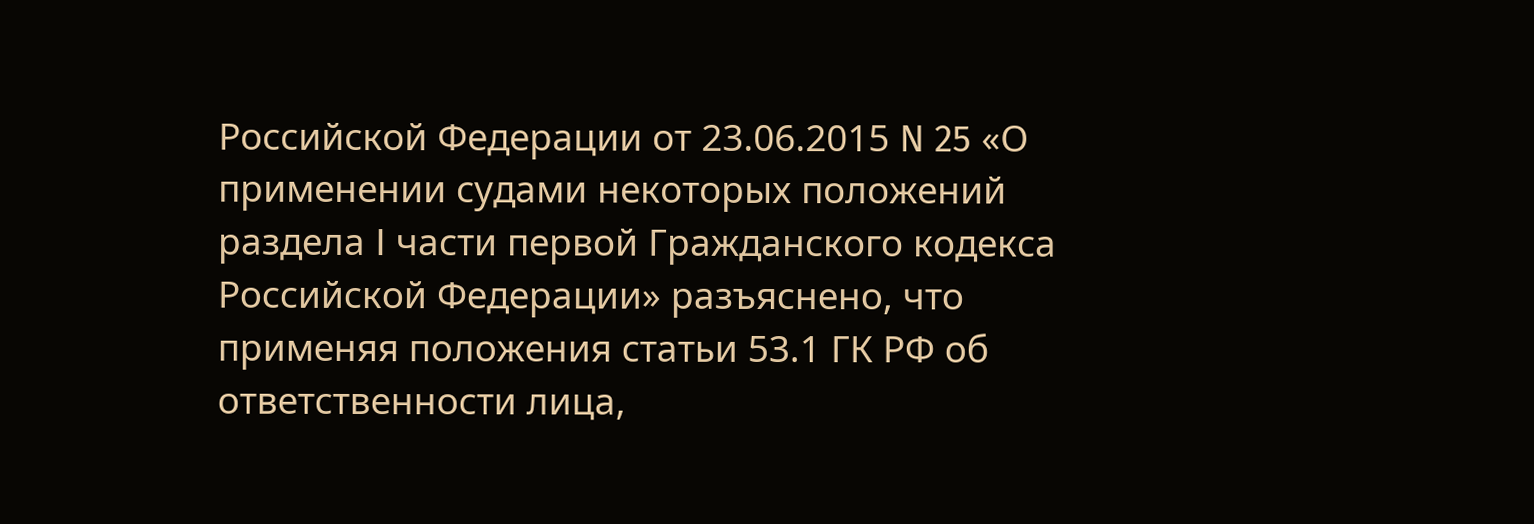Российской Федерации от 23.06.2015 N 25 «О применении судами некоторых положений раздела I части первой Гражданского кодекса Российской Федерации» разъяснено, что применяя положения статьи 53.1 ГК РФ об ответственности лица,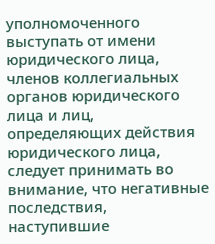уполномоченного выступать от имени юридического лица, членов коллегиальных органов юридического лица и лиц, определяющих действия юридического лица, следует принимать во внимание, что негативные последствия, наступившие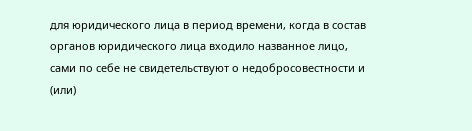для юридического лица в период времени, когда в состав органов юридического лица входило названное лицо, сами по себе не свидетельствуют о недобросовестности и (или)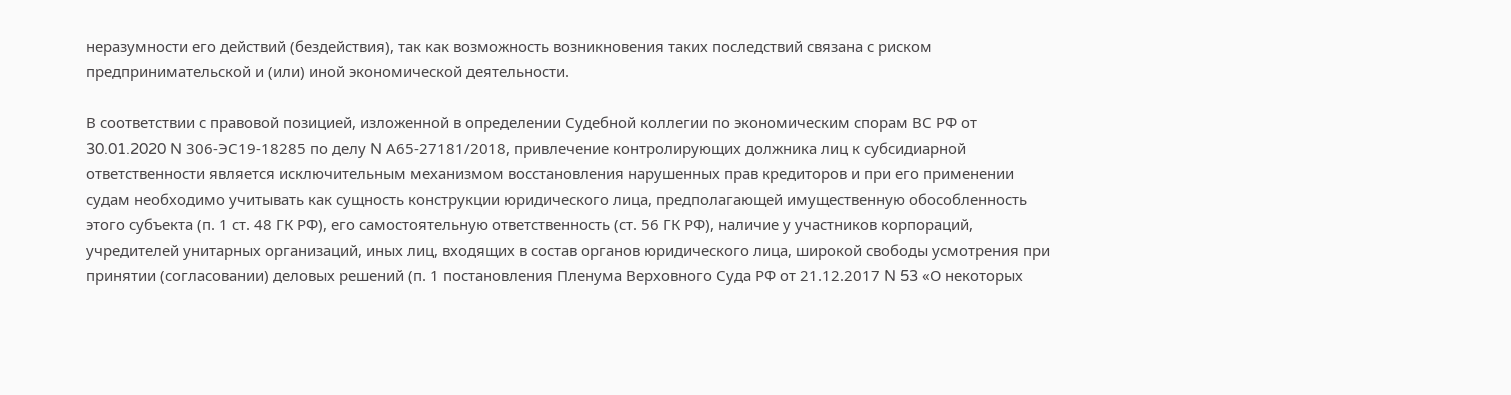неразумности его действий (бездействия), так как возможность возникновения таких последствий связана с риском предпринимательской и (или) иной экономической деятельности.

В соответствии с правовой позицией, изложенной в определении Судебной коллегии по экономическим спорам ВС РФ от 30.01.2020 N 306-ЭС19-18285 по делу N А65-27181/2018, привлечение контролирующих должника лиц к субсидиарной ответственности является исключительным механизмом восстановления нарушенных прав кредиторов и при его применении судам необходимо учитывать как сущность конструкции юридического лица, предполагающей имущественную обособленность этого субъекта (п. 1 ст. 48 ГК РФ), его самостоятельную ответственность (ст. 56 ГК РФ), наличие у участников корпораций, учредителей унитарных организаций, иных лиц, входящих в состав органов юридического лица, широкой свободы усмотрения при принятии (согласовании) деловых решений (п. 1 постановления Пленума Верховного Суда РФ от 21.12.2017 N 53 «О некоторых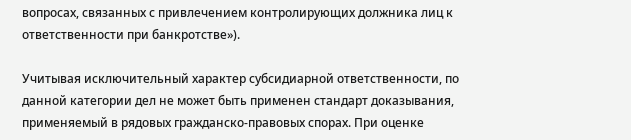вопросах, связанных с привлечением контролирующих должника лиц к ответственности при банкротстве»).

Учитывая исключительный характер субсидиарной ответственности, по данной категории дел не может быть применен стандарт доказывания, применяемый в рядовых гражданско-правовых спорах. При оценке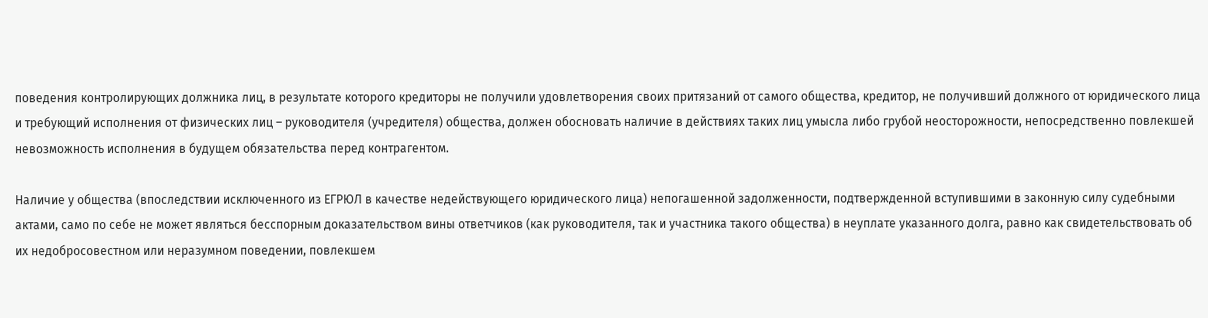поведения контролирующих должника лиц, в результате которого кредиторы не получили удовлетворения своих притязаний от самого общества, кредитор, не получивший должного от юридического лица и требующий исполнения от физических лиц – руководителя (учредителя) общества, должен обосновать наличие в действиях таких лиц умысла либо грубой неосторожности, непосредственно повлекшей невозможность исполнения в будущем обязательства перед контрагентом.

Наличие у общества (впоследствии исключенного из ЕГРЮЛ в качестве недействующего юридического лица) непогашенной задолженности, подтвержденной вступившими в законную силу судебными актами, само по себе не может являться бесспорным доказательством вины ответчиков (как руководителя, так и участника такого общества) в неуплате указанного долга, равно как свидетельствовать об их недобросовестном или неразумном поведении, повлекшем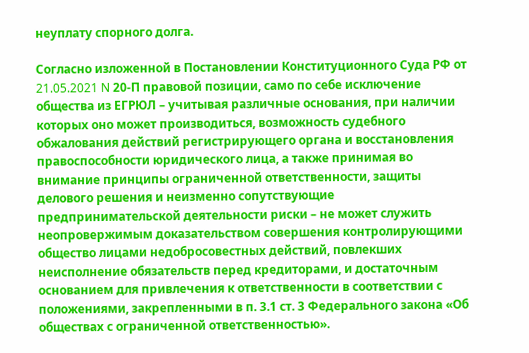неуплату спорного долга.

Согласно изложенной в Постановлении Конституционного Суда РФ от 21.05.2021 N 20-П правовой позиции, само по себе исключение общества из ЕГРЮЛ – учитывая различные основания, при наличии которых оно может производиться, возможность судебного обжалования действий регистрирующего органа и восстановления правоспособности юридического лица, а также принимая во внимание принципы ограниченной ответственности, защиты делового решения и неизменно сопутствующие предпринимательской деятельности риски – не может служить неопровержимым доказательством совершения контролирующими общество лицами недобросовестных действий, повлекших неисполнение обязательств перед кредиторами, и достаточным основанием для привлечения к ответственности в соответствии с положениями, закрепленными в п. 3.1 ст. 3 Федерального закона «Об обществах с ограниченной ответственностью».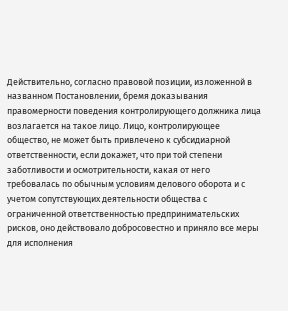Действительно, согласно правовой позиции, изложенной в названном Постановлении, бремя доказывания правомерности поведения контролирующего должника лица возлагается на такое лицо. Лицо, контролирующее общество, не может быть привлечено к субсидиарной ответственности, если докажет, что при той степени заботливости и осмотрительности, какая от него требовалась по обычным условиям делового оборота и с учетом сопутствующих деятельности общества с ограниченной ответственностью предпринимательских рисков, оно действовало добросовестно и приняло все меры для исполнения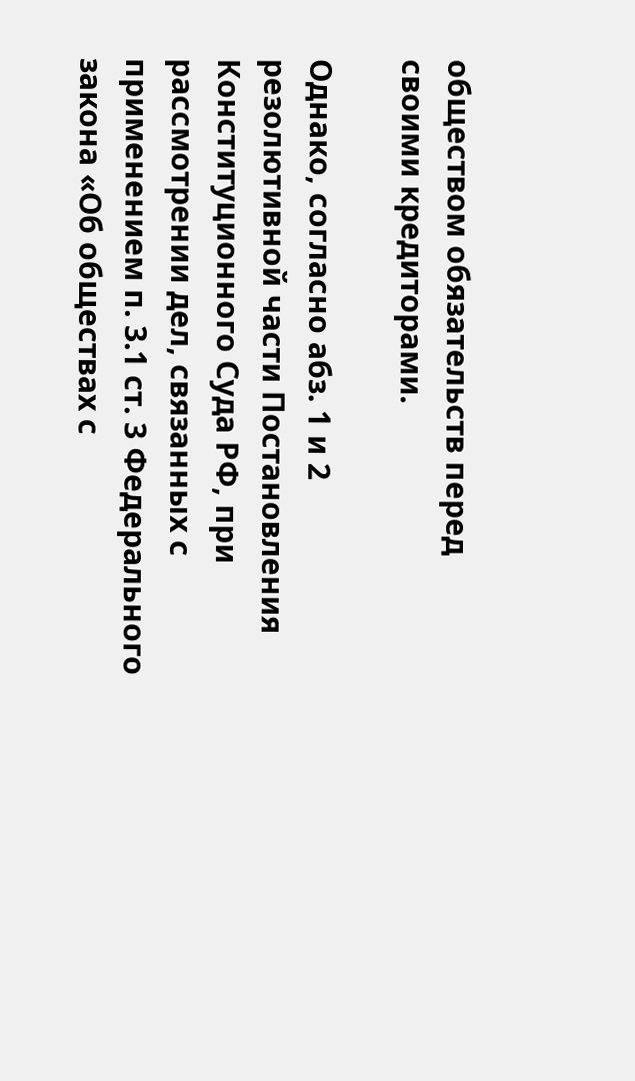обществом обязательств перед своими кредиторами.

Однако, согласно абз. 1 и 2 резолютивной части Постановления Конституционного Суда РФ, при рассмотрении дел, связанных с применением п. 3.1 ст. 3 Федерального закона «Об обществах с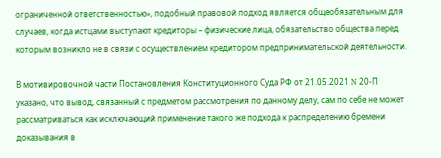ограниченной ответственностью», подобный правовой подход является общеобязательным для случаев, когда истцами выступают кредиторы – физические лица, обязательство общества перед которым возникло не в связи с осуществлением кредитором предпринимательской деятельности.

В мотивировочной части Постановления Конституционного Суда РФ от 21.05.2021 N 20-П указано, что вывод, связанный с предметом рассмотрения по данному делу, сам по себе не может рассматриваться как исключающий применение такого же подхода к распределению бремени доказывания в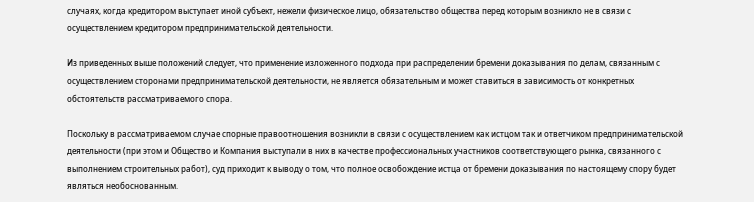случаях, когда кредитором выступает иной субъект, нежели физическое лицо, обязательство общества перед которым возникло не в связи с осуществлением кредитором предпринимательской деятельности.

Из приведенных выше положений следует, что применение изложенного подхода при распределении бремени доказывания по делам, связанным с осуществлением сторонами предпринимательской деятельности, не является обязательным и может ставиться в зависимость от конкретных обстоятельств рассматриваемого спора.

Поскольку в рассматриваемом случае спорные правоотношения возникли в связи с осуществлением как истцом так и ответчиком предпринимательской деятельности (при этом и Общество и Компания выступали в них в качестве профессиональных участников соответствующего рынка, связанного с выполнением строительных работ), суд приходит к выводу о том, что полное освобождение истца от бремени доказывания по настоящему спору будет являться необоснованным.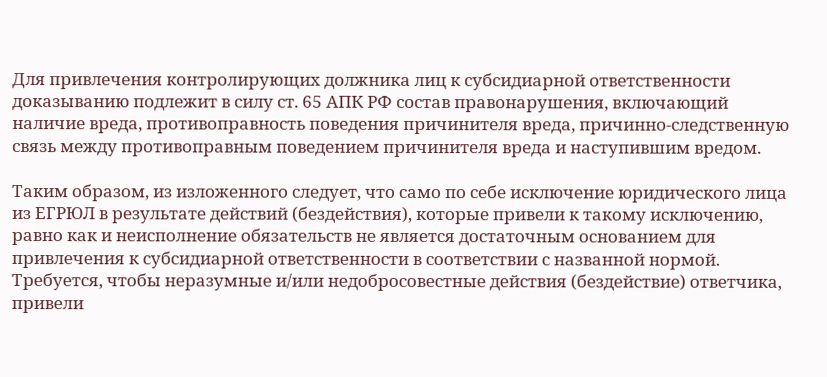Для привлечения контролирующих должника лиц к субсидиарной ответственности доказыванию подлежит в силу ст. 65 АПК РФ состав правонарушения, включающий наличие вреда, противоправность поведения причинителя вреда, причинно-следственную связь между противоправным поведением причинителя вреда и наступившим вредом.

Таким образом, из изложенного следует, что само по себе исключение юридического лица из ЕГРЮЛ в результате действий (бездействия), которые привели к такому исключению, равно как и неисполнение обязательств не является достаточным основанием для привлечения к субсидиарной ответственности в соответствии с названной нормой. Требуется, чтобы неразумные и/или недобросовестные действия (бездействие) ответчика, привели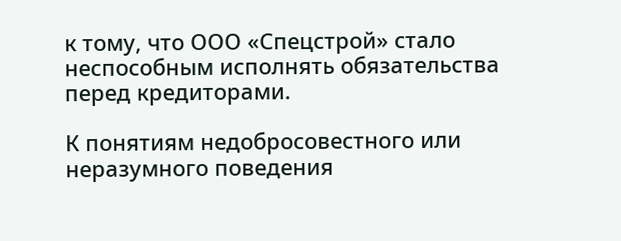к тому, что ООО «Спецстрой» стало неспособным исполнять обязательства перед кредиторами.

К понятиям недобросовестного или неразумного поведения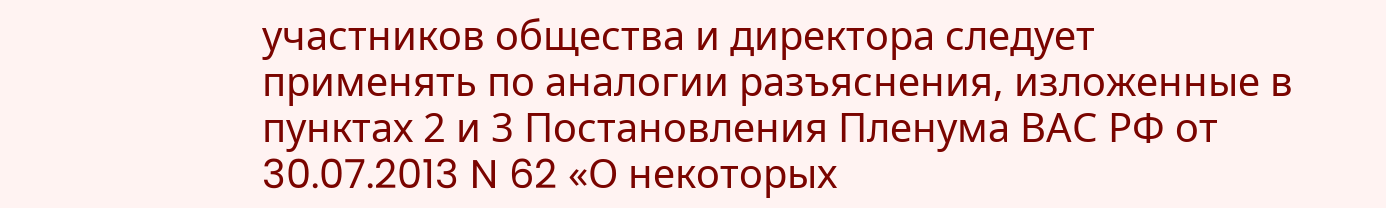участников общества и директора следует применять по аналогии разъяснения, изложенные в пунктах 2 и 3 Постановления Пленума ВАС РФ от 30.07.2013 N 62 «О некоторых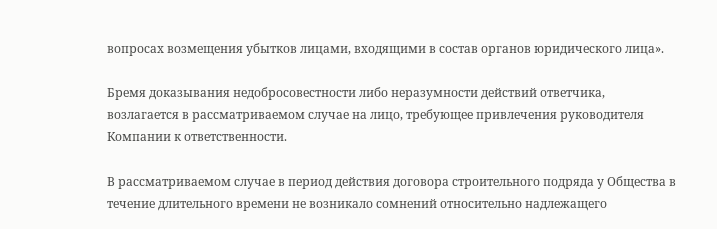вопросах возмещения убытков лицами, входящими в состав органов юридического лица».

Бремя доказывания недобросовестности либо неразумности действий ответчика, возлагается в рассматриваемом случае на лицо, требующее привлечения руководителя Компании к ответственности.

В рассматриваемом случае в период действия договора строительного подряда у Общества в течение длительного времени не возникало сомнений относительно надлежащего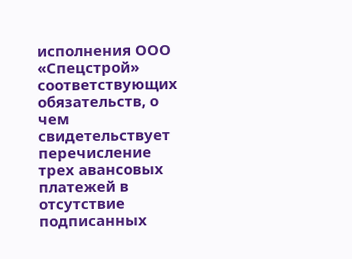исполнения ООО «Спецстрой» соответствующих обязательств, о чем свидетельствует перечисление трех авансовых платежей в отсутствие подписанных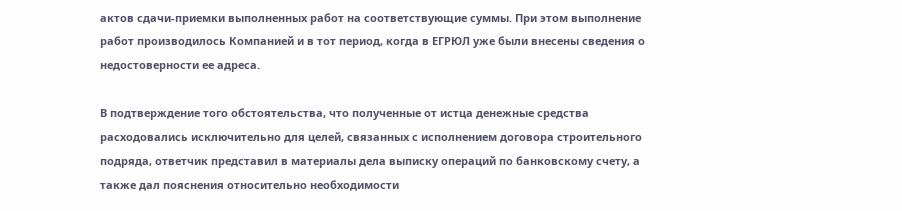актов сдачи-приемки выполненных работ на соответствующие суммы. При этом выполнение работ производилось Компанией и в тот период, когда в ЕГРЮЛ уже были внесены сведения о недостоверности ее адреса.

В подтверждение того обстоятельства, что полученные от истца денежные средства расходовались исключительно для целей, связанных с исполнением договора строительного подряда, ответчик представил в материалы дела выписку операций по банковскому счету, а также дал пояснения относительно необходимости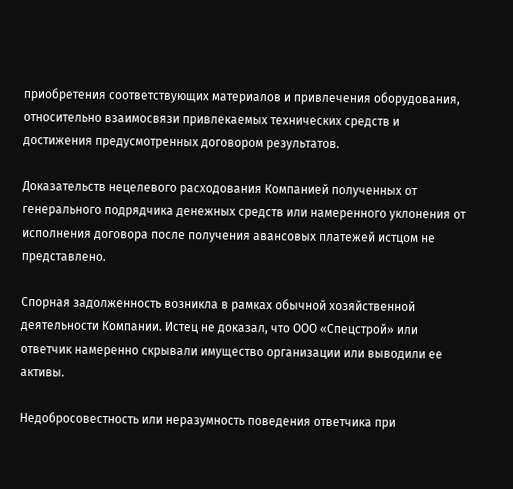приобретения соответствующих материалов и привлечения оборудования, относительно взаимосвязи привлекаемых технических средств и достижения предусмотренных договором результатов.

Доказательств нецелевого расходования Компанией полученных от генерального подрядчика денежных средств или намеренного уклонения от исполнения договора после получения авансовых платежей истцом не представлено.

Спорная задолженность возникла в рамках обычной хозяйственной деятельности Компании. Истец не доказал, что ООО «Спецстрой» или ответчик намеренно скрывали имущество организации или выводили ее активы.

Недобросовестность или неразумность поведения ответчика при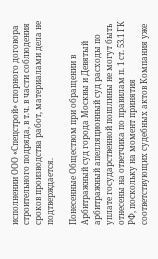исполнении ООО «Спецстрой» спорного договора строительного подряда, в т.ч. в части соблюдения сроков производства работ, материалами дела не подтверждается.

Понесенные Обществом при обращении в Арбитражный суд города Москвы и Девятый арбитражный апелляционный суд расходы по уплате государственной пошлины не могут быть отнесены на ответчика по правилам п. 1 ст. 53.1 ГК РФ, поскольку на момент принятия соответствующих судебных актов Компания уже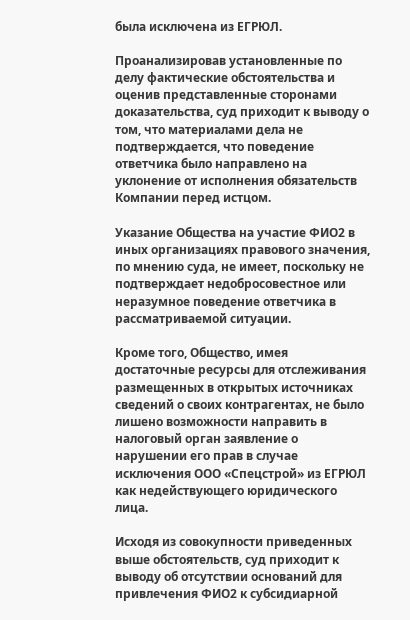была исключена из ЕГРЮЛ.

Проанализировав установленные по делу фактические обстоятельства и оценив представленные сторонами доказательства, суд приходит к выводу о том, что материалами дела не подтверждается, что поведение ответчика было направлено на уклонение от исполнения обязательств Компании перед истцом.

Указание Общества на участие ФИО2 в иных организациях правового значения, по мнению суда, не имеет, поскольку не подтверждает недобросовестное или неразумное поведение ответчика в рассматриваемой ситуации.

Кроме того, Общество, имея достаточные ресурсы для отслеживания размещенных в открытых источниках сведений о своих контрагентах, не было лишено возможности направить в налоговый орган заявление о нарушении его прав в случае исключения ООО «Спецстрой» из ЕГРЮЛ как недействующего юридического лица.

Исходя из совокупности приведенных выше обстоятельств, суд приходит к выводу об отсутствии оснований для привлечения ФИО2 к субсидиарной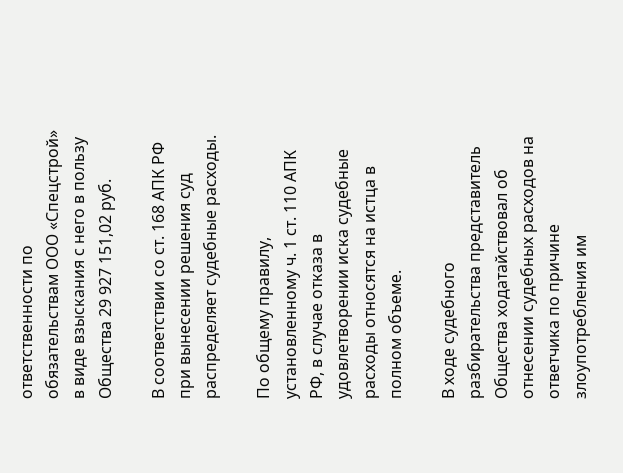ответственности по обязательствам ООО «Спецстрой» в виде взыскания с него в пользу Общества 29 927 151,02 руб.

В соответствии со ст. 168 АПК РФ при вынесении решения суд распределяет судебные расходы.

По общему правилу, установленному ч. 1 ст. 110 АПК РФ, в случае отказа в удовлетворении иска судебные расходы относятся на истца в полном объеме.

В ходе судебного разбирательства представитель Общества ходатайствовал об отнесении судебных расходов на ответчика по причине злоупотребления им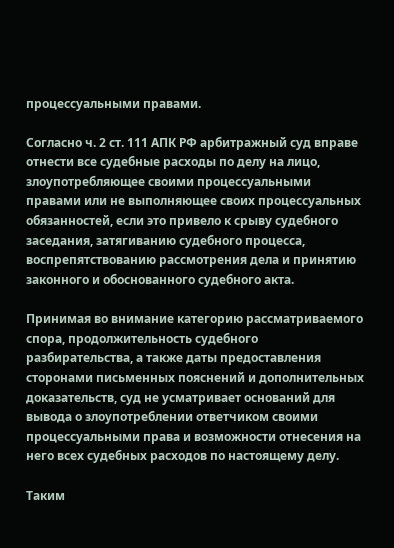процессуальными правами.

Согласно ч. 2 ст. 111 АПК РФ арбитражный суд вправе отнести все судебные расходы по делу на лицо, злоупотребляющее своими процессуальными правами или не выполняющее своих процессуальных обязанностей, если это привело к срыву судебного заседания, затягиванию судебного процесса, воспрепятствованию рассмотрения дела и принятию законного и обоснованного судебного акта.

Принимая во внимание категорию рассматриваемого спора, продолжительность судебного разбирательства, а также даты предоставления сторонами письменных пояснений и дополнительных доказательств, суд не усматривает оснований для вывода о злоупотреблении ответчиком своими процессуальными права и возможности отнесения на него всех судебных расходов по настоящему делу.

Таким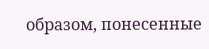образом, понесенные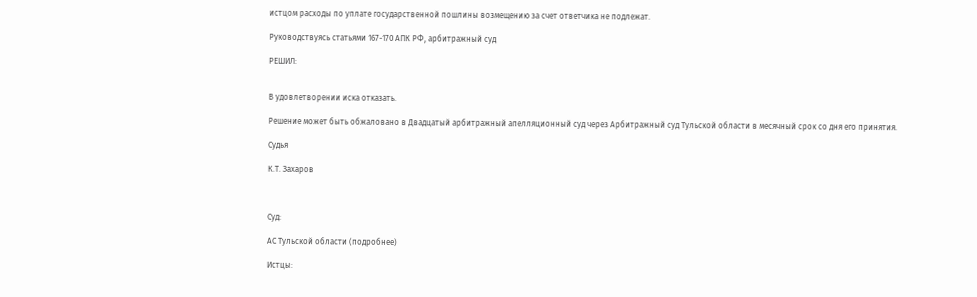истцом расходы по уплате государственной пошлины возмещению за счет ответчика не подлежат.

Руководствуясь статьями 167-170 АПК РФ, арбитражный суд

РЕШИЛ:


В удовлетворении иска отказать.

Решение может быть обжаловано в Двадцатый арбитражный апелляционный суд через Арбитражный суд Тульской области в месячный срок со дня его принятия.

Судья

К.Т. Захаров



Суд:

АС Тульской области (подробнее)

Истцы: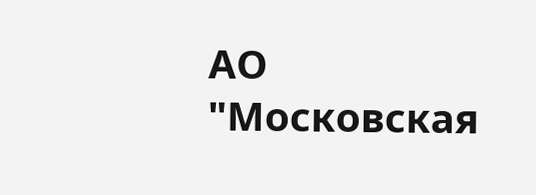АО "Московская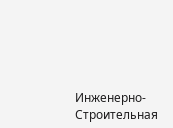Инженерно-Строительная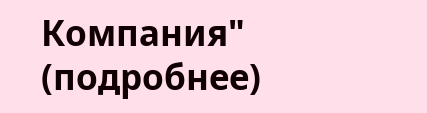Компания" (подробнее)